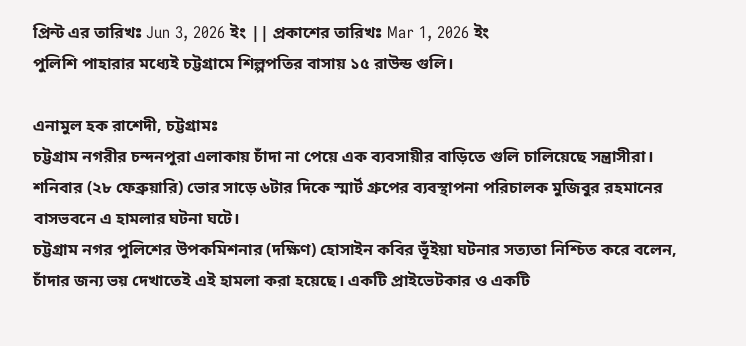প্রিন্ট এর তারিখঃ Jun 3, 2026 ইং || প্রকাশের তারিখঃ Mar 1, 2026 ইং
পুলিশি পাহারার মধ্যেই চট্টগ্রামে শিল্পপতির বাসায় ১৫ রাউন্ড গুলি।

এনামুল হক রাশেদী, চট্টগ্রামঃ
চট্টগ্রাম নগরীর চন্দনপুরা এলাকায় চাঁদা না পেয়ে এক ব্যবসায়ীর বাড়িতে গুলি চালিয়েছে সন্ত্রাসীরা। শনিবার (২৮ ফেব্রুয়ারি) ভোর সাড়ে ৬টার দিকে স্মার্ট গ্রুপের ব্যবস্থাপনা পরিচালক মুজিবুর রহমানের বাসভবনে এ হামলার ঘটনা ঘটে।
চট্টগ্রাম নগর পুলিশের উপকমিশনার (দক্ষিণ) হোসাইন কবির ভূঁইয়া ঘটনার সত্যতা নিশ্চিত করে বলেন, চাঁদার জন্য ভয় দেখাতেই এই হামলা করা হয়েছে। একটি প্রাইভেটকার ও একটি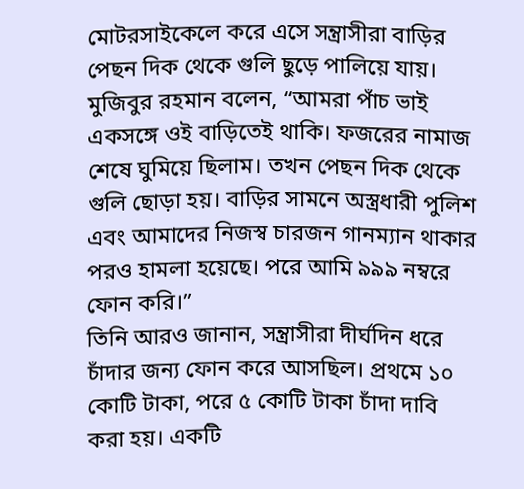মোটরসাইকেলে করে এসে সন্ত্রাসীরা বাড়ির পেছন দিক থেকে গুলি ছুড়ে পালিয়ে যায়।
মুজিবুর রহমান বলেন, “আমরা পাঁচ ভাই একসঙ্গে ওই বাড়িতেই থাকি। ফজরের নামাজ শেষে ঘুমিয়ে ছিলাম। তখন পেছন দিক থেকে গুলি ছোড়া হয়। বাড়ির সামনে অস্ত্রধারী পুলিশ এবং আমাদের নিজস্ব চারজন গানম্যান থাকার পরও হামলা হয়েছে। পরে আমি ৯৯৯ নম্বরে ফোন করি।”
তিনি আরও জানান, সন্ত্রাসীরা দীর্ঘদিন ধরে চাঁদার জন্য ফোন করে আসছিল। প্রথমে ১০ কোটি টাকা, পরে ৫ কোটি টাকা চাঁদা দাবি করা হয়। একটি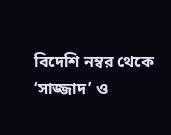বিদেশি নম্বর থেকে ‘সাজ্জাদ’ ও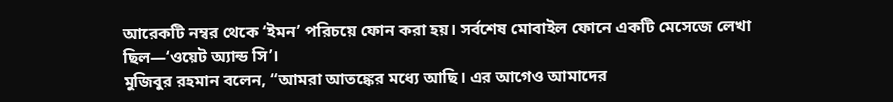আরেকটি নম্বর থেকে ‘ইমন’ পরিচয়ে ফোন করা হয়। সর্বশেষ মোবাইল ফোনে একটি মেসেজে লেখা ছিল—‘ওয়েট অ্যান্ড সি’।
মুজিবুর রহমান বলেন, “আমরা আতঙ্কের মধ্যে আছি। এর আগেও আমাদের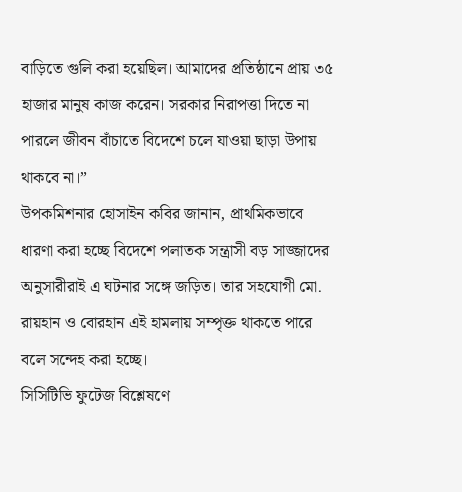বাড়িতে গুলি করা হয়েছিল। আমাদের প্রতিষ্ঠানে প্রায় ৩৫ হাজার মানুষ কাজ করেন। সরকার নিরাপত্তা দিতে না পারলে জীবন বাঁচাতে বিদেশে চলে যাওয়া ছাড়া উপায় থাকবে না।”
উপকমিশনার হোসাইন কবির জানান, প্রাথমিকভাবে ধারণা করা হচ্ছে বিদেশে পলাতক সন্ত্রাসী বড় সাজ্জাদের অনুসারীরাই এ ঘটনার সঙ্গে জড়িত। তার সহযোগী মো. রায়হান ও বোরহান এই হামলায় সম্পৃক্ত থাকতে পারে বলে সন্দেহ করা হচ্ছে।
সিসিটিভি ফুটেজ বিশ্লেষণে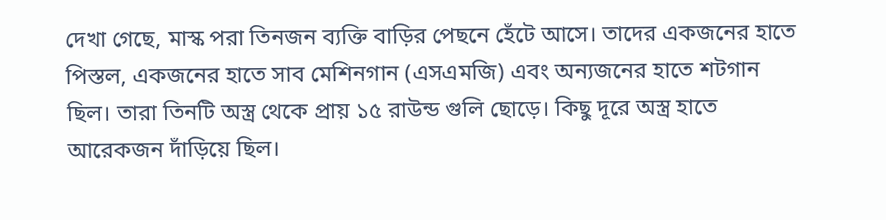দেখা গেছে, মাস্ক পরা তিনজন ব্যক্তি বাড়ির পেছনে হেঁটে আসে। তাদের একজনের হাতে পিস্তল, একজনের হাতে সাব মেশিনগান (এসএমজি) এবং অন্যজনের হাতে শটগান ছিল। তারা তিনটি অস্ত্র থেকে প্রায় ১৫ রাউন্ড গুলি ছোড়ে। কিছু দূরে অস্ত্র হাতে আরেকজন দাঁড়িয়ে ছিল।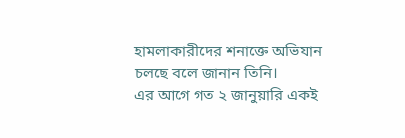হামলাকারীদের শনাক্তে অভিযান চলছে বলে জানান তিনি।
এর আগে গত ২ জানুয়ারি একই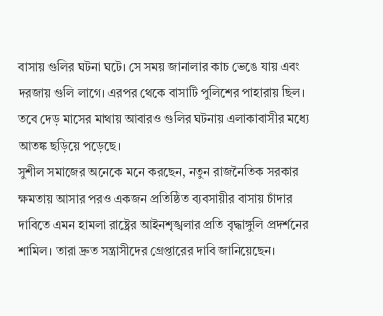বাসায় গুলির ঘটনা ঘটে। সে সময় জানালার কাচ ভেঙে যায় এবং দরজায় গুলি লাগে। এরপর থেকে বাসাটি পুলিশের পাহারায় ছিল। তবে দেড় মাসের মাথায় আবারও গুলির ঘটনায় এলাকাবাসীর মধ্যে আতঙ্ক ছড়িয়ে পড়েছে।
সুশীল সমাজের অনেকে মনে করছেন, নতুন রাজনৈতিক সরকার ক্ষমতায় আসার পরও একজন প্রতিষ্ঠিত ব্যবসায়ীর বাসায় চাঁদার দাবিতে এমন হামলা রাষ্ট্রের আইনশৃঙ্খলার প্রতি বৃদ্ধাঙ্গুলি প্রদর্শনের শামিল। তারা দ্রুত সন্ত্রাসীদের গ্রেপ্তারের দাবি জানিয়েছেন।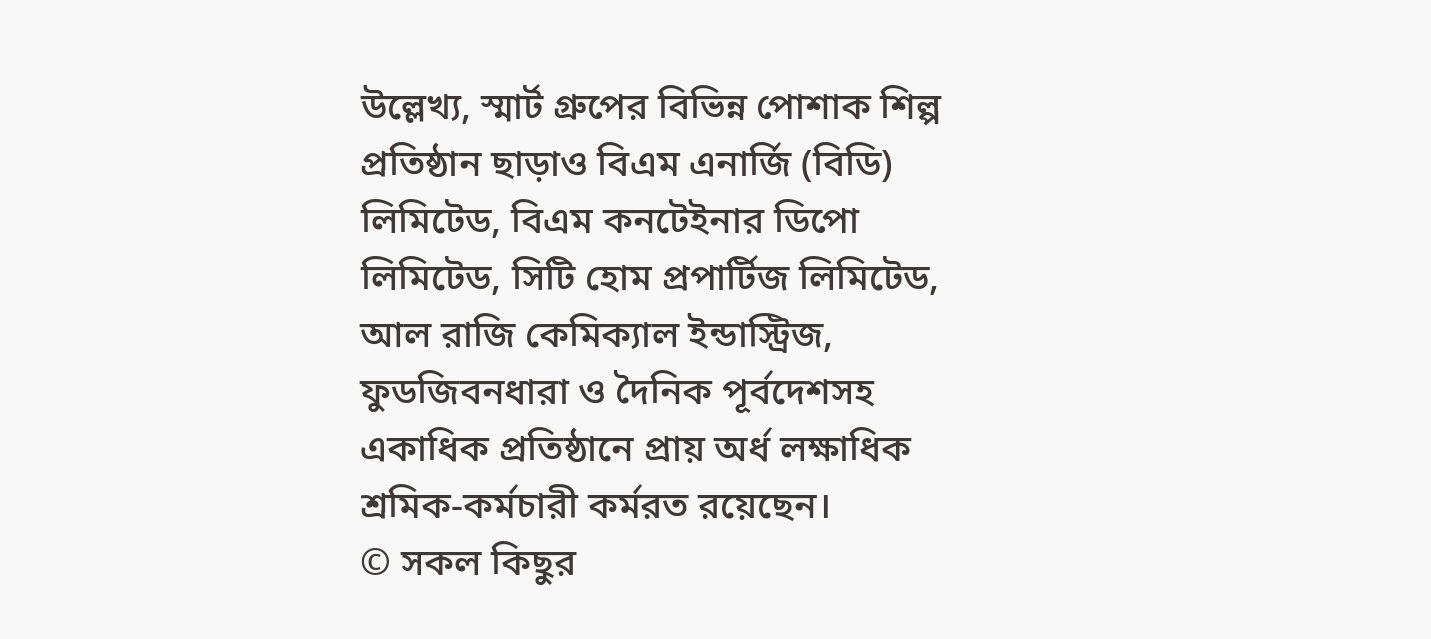উল্লেখ্য, স্মার্ট গ্রুপের বিভিন্ন পোশাক শিল্প প্রতিষ্ঠান ছাড়াও বিএম এনার্জি (বিডি) লিমিটেড, বিএম কনটেইনার ডিপো লিমিটেড, সিটি হোম প্রপার্টিজ লিমিটেড, আল রাজি কেমিক্যাল ইন্ডাস্ট্রিজ, ফুডজিবনধারা ও দৈনিক পূর্বদেশসহ একাধিক প্রতিষ্ঠানে প্রায় অর্ধ লক্ষাধিক শ্রমিক-কর্মচারী কর্মরত রয়েছেন।
© সকল কিছুর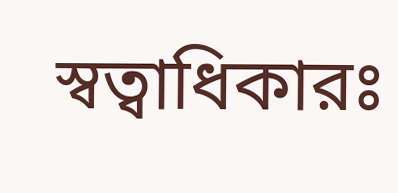স্বত্বাধিকারঃ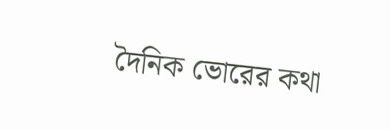দৈনিক ভোরের কথা